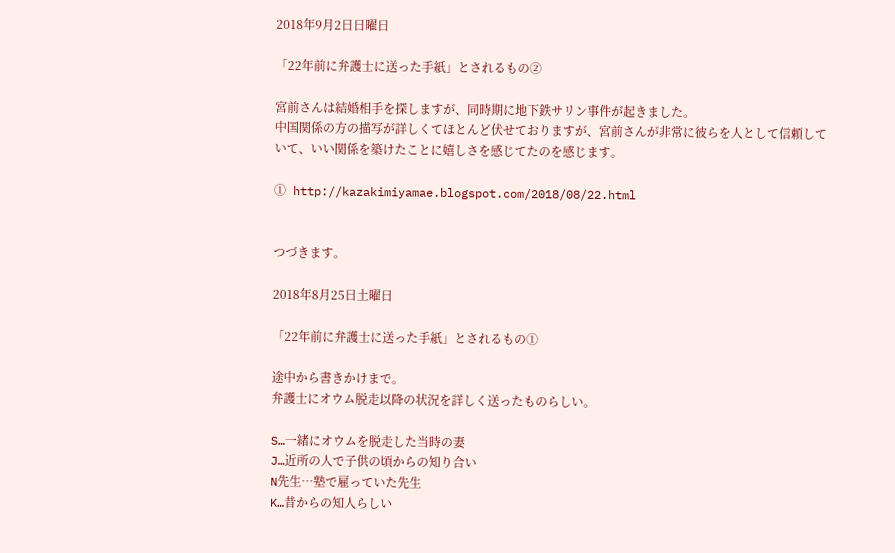2018年9月2日日曜日

「22年前に弁護士に送った手紙」とされるもの②

宮前さんは結婚相手を探しますが、同時期に地下鉄サリン事件が起きました。
中国関係の方の描写が詳しくてほとんど伏せておりますが、宮前さんが非常に彼らを人として信頼していて、いい関係を築けたことに嬉しさを感じてたのを感じます。

① http://kazakimiyamae.blogspot.com/2018/08/22.html


つづきます。

2018年8月25日土曜日

「22年前に弁護士に送った手紙」とされるもの①

途中から書きかけまで。
弁護士にオウム脱走以降の状況を詳しく送ったものらしい。

S…一緒にオウムを脱走した当時の妻
J…近所の人で子供の頃からの知り合い
N先生…塾で雇っていた先生
K…昔からの知人らしい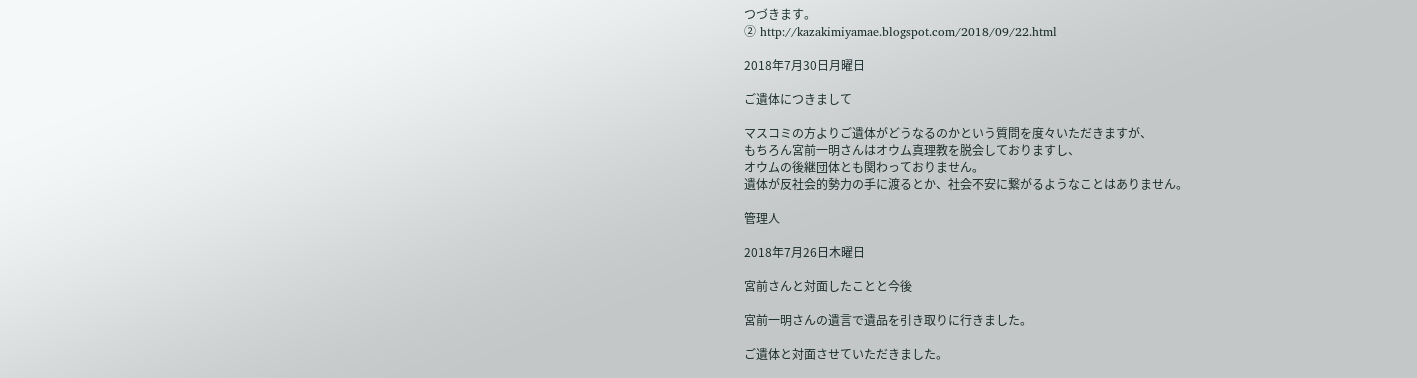つづきます。
② http://kazakimiyamae.blogspot.com/2018/09/22.html

2018年7月30日月曜日

ご遺体につきまして

マスコミの方よりご遺体がどうなるのかという質問を度々いただきますが、
もちろん宮前一明さんはオウム真理教を脱会しておりますし、
オウムの後継団体とも関わっておりません。
遺体が反社会的勢力の手に渡るとか、社会不安に繋がるようなことはありません。

管理人

2018年7月26日木曜日

宮前さんと対面したことと今後

宮前一明さんの遺言で遺品を引き取りに行きました。

ご遺体と対面させていただきました。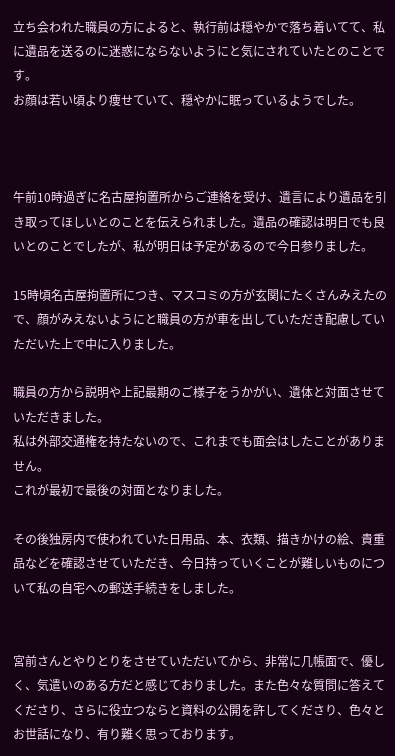立ち会われた職員の方によると、執行前は穏やかで落ち着いてて、私に遺品を送るのに迷惑にならないようにと気にされていたとのことです。
お顔は若い頃より痩せていて、穏やかに眠っているようでした。



午前10時過ぎに名古屋拘置所からご連絡を受け、遺言により遺品を引き取ってほしいとのことを伝えられました。遺品の確認は明日でも良いとのことでしたが、私が明日は予定があるので今日参りました。

15時頃名古屋拘置所につき、マスコミの方が玄関にたくさんみえたので、顔がみえないようにと職員の方が車を出していただき配慮していただいた上で中に入りました。

職員の方から説明や上記最期のご様子をうかがい、遺体と対面させていただきました。
私は外部交通権を持たないので、これまでも面会はしたことがありません。
これが最初で最後の対面となりました。

その後独房内で使われていた日用品、本、衣類、描きかけの絵、貴重品などを確認させていただき、今日持っていくことが難しいものについて私の自宅への郵送手続きをしました。


宮前さんとやりとりをさせていただいてから、非常に几帳面で、優しく、気遣いのある方だと感じておりました。また色々な質問に答えてくださり、さらに役立つならと資料の公開を許してくださり、色々とお世話になり、有り難く思っております。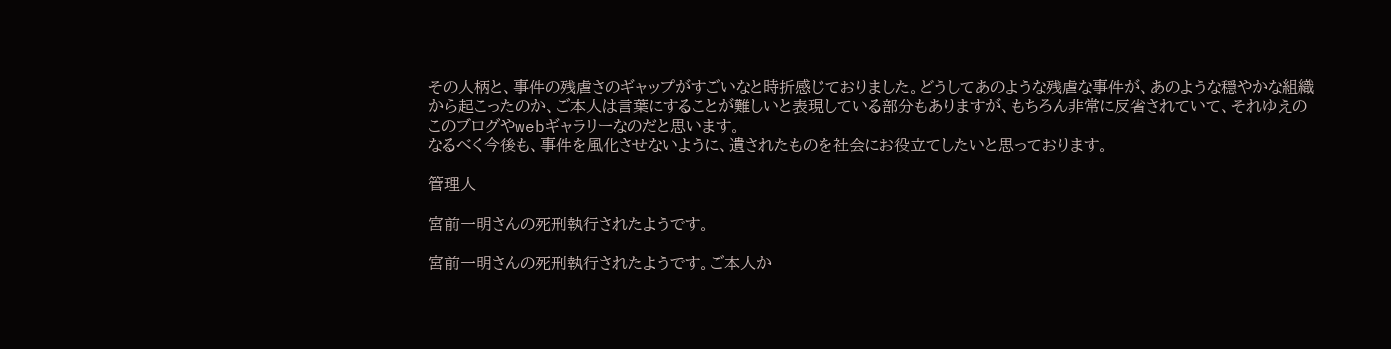その人柄と、事件の残虐さのギャップがすごいなと時折感じておりました。どうしてあのような残虐な事件が、あのような穏やかな組織から起こったのか、ご本人は言葉にすることが難しいと表現している部分もありますが、もちろん非常に反省されていて、それゆえのこのブログやwebギャラリーなのだと思います。
なるべく今後も、事件を風化させないように、遺されたものを社会にお役立てしたいと思っております。

管理人

宮前一明さんの死刑執行されたようです。

宮前一明さんの死刑執行されたようです。ご本人か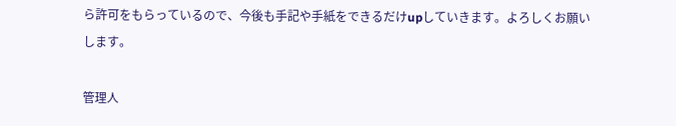ら許可をもらっているので、今後も手記や手紙をできるだけupしていきます。よろしくお願いします。

管理人